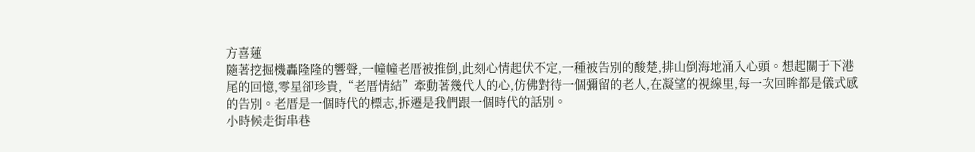方喜蓮
隨著挖掘機轟隆隆的響聲,一幢幢老厝被推倒,此刻心情起伏不定,一種被告別的酸楚,排山倒海地涌入心頭。想起關于下港尾的回憶,零星卻珍貴,“老厝情結”牽動著幾代人的心,仿佛對待一個彌留的老人,在凝望的視線里,每一次回眸都是儀式感的告別。老厝是一個時代的標志,拆遷是我們跟一個時代的話別。
小時候走街串巷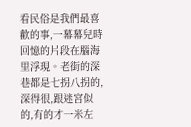看民俗是我們最喜歡的事,一幕幕兒時回憶的片段在腦海里浮現。老街的深巷都是七拐八拐的,深得很,跟迷宮似的,有的才一米左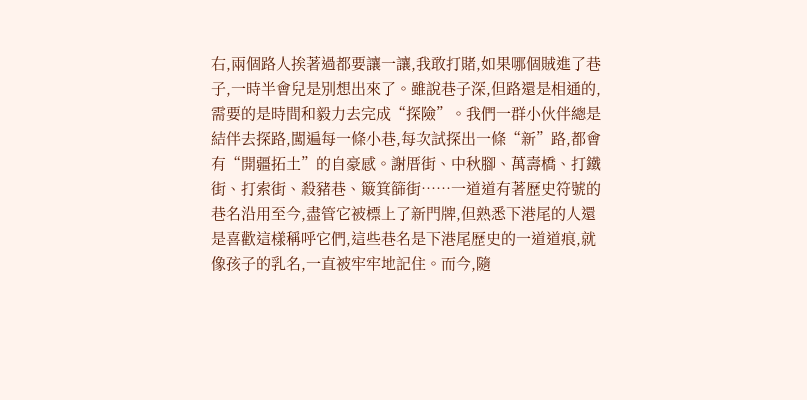右,兩個路人挨著過都要讓一讓,我敢打賭,如果哪個賊進了巷子,一時半會兒是別想出來了。雖說巷子深,但路還是相通的,需要的是時間和毅力去完成“探險”。我們一群小伙伴總是結伴去探路,闖遍每一條小巷,每次試探出一條“新”路,都會有“開疆拓土”的自豪感。謝厝街、中秋腳、萬壽橋、打鐵街、打索街、殺豬巷、簸箕篩街……一道道有著歷史符號的巷名沿用至今,盡管它被標上了新門牌,但熟悉下港尾的人還是喜歡這樣稱呼它們,這些巷名是下港尾歷史的一道道痕,就像孩子的乳名,一直被牢牢地記住。而今,隨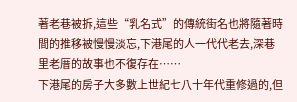著老巷被拆,這些“乳名式”的傳統街名也將隨著時間的推移被慢慢淡忘,下港尾的人一代代老去,深巷里老厝的故事也不復存在……
下港尾的房子大多數上世紀七八十年代重修過的,但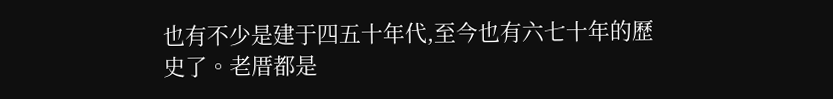也有不少是建于四五十年代,至今也有六七十年的歷史了。老厝都是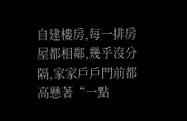自建樓房,每一排房屋都相鄰,幾乎沒分隔,家家戶戶門前都高懸著“一點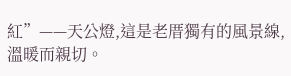紅”——天公燈,這是老厝獨有的風景線,溫暖而親切。